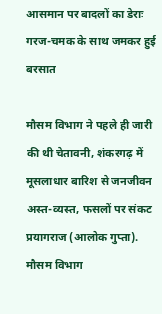आसमान पर बादलों का डेराः गरज-चमक के साथ जमकर हुई बरसात

मौसम विभाग ने पहले ही जारी की थी चेतावनी, शंकरगढ़ में मूसलाधार बारिश से जनजीवन अस्त-व्यस्त, फसलों पर संकट
प्रयागराज (आलोक गुप्ता). मौसम विभाग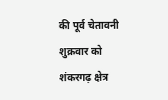की पूर्व चेतावनी शुक्रवार को शंकरगढ़ क्षेत्र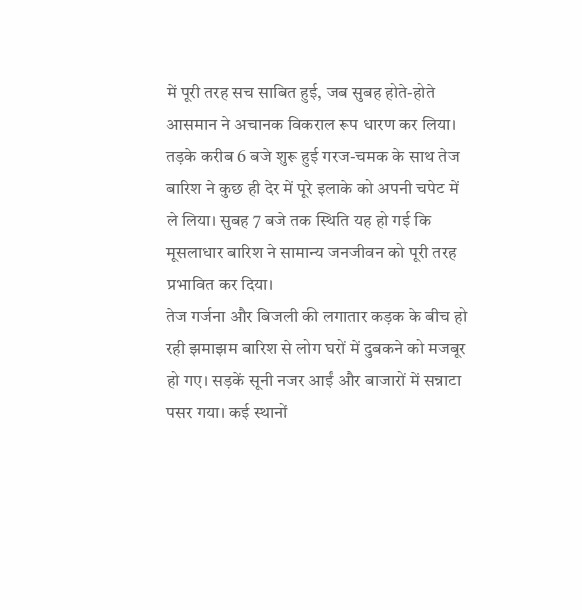में पूरी तरह सच साबित हुई, जब सुबह होते-होते आसमान ने अचानक विकराल रूप धारण कर लिया। तड़के करीब 6 बजे शुरू हुई गरज-चमक के साथ तेज बारिश ने कुछ ही देर में पूरे इलाके को अपनी चपेट में ले लिया। सुबह 7 बजे तक स्थिति यह हो गई कि मूसलाधार बारिश ने सामान्य जनजीवन को पूरी तरह प्रभावित कर दिया।
तेज गर्जना और बिजली की लगातार कड़क के बीच हो रही झमाझम बारिश से लोग घरों में दुबकने को मजबूर हो गए। सड़कें सूनी नजर आईं और बाजारों में सन्नाटा पसर गया। कई स्थानों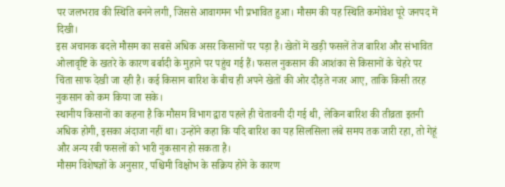पर जलभराव की स्थिति बनने लगी, जिससे आवागमन भी प्रभावित हुआ। मौसम की यह स्थिति कमोवेश पूरे जनपद में दिखी।
इस अचानक बदले मौसम का सबसे अधिक असर किसानों पर पड़ा है। खेतों में खड़ी फसलें तेज बारिश और संभावित ओलावृष्टि के खतरे के कारण बर्बादी के मुहाने पर पहुंच गई हैं। फसल नुकसान की आशंका से किसानों के चेहरे पर चिंता साफ देखी जा रही है। कई किसान बारिश के बीच ही अपने खेतों की ओर दौड़ते नजर आए, ताकि किसी तरह नुकसान को कम किया जा सके।
स्थानीय किसानों का कहना है कि मौसम विभाग द्वारा पहले ही चेतावनी दी गई थी, लेकिन बारिश की तीव्रता इतनी अधिक होगी, इसका अंदाजा नहीं था। उन्होंने कहा कि यदि बारिश का यह सिलसिला लंबे समय तक जारी रहा, तो गेहूं और अन्य रबी फसलों को भारी नुकसान हो सकता है।
मौसम विशेषज्ञों के अनुसार, पश्चिमी विक्षोभ के सक्रिय होने के कारण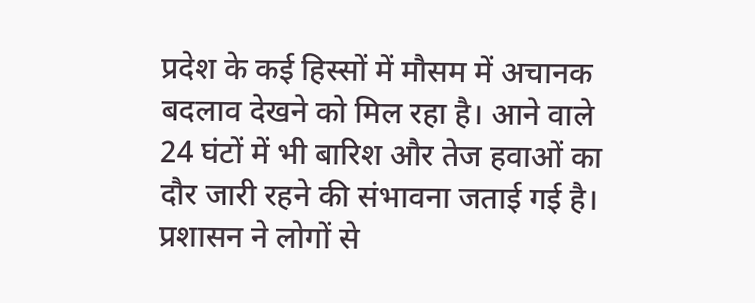प्रदेश के कई हिस्सों में मौसम में अचानक बदलाव देखने को मिल रहा है। आने वाले 24 घंटों में भी बारिश और तेज हवाओं का दौर जारी रहने की संभावना जताई गई है।
प्रशासन ने लोगों से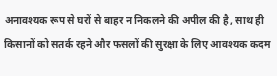अनावश्यक रूप से घरों से बाहर न निकलने की अपील की है, साथ ही किसानों को सतर्क रहने और फसलों की सुरक्षा के लिए आवश्यक कदम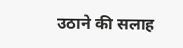उठाने की सलाह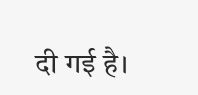दी गई है।